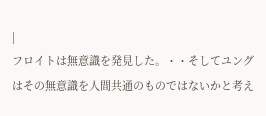|
フロイトは無意識を発見した。・・そしてユングはその無意識を人間共通のものではないかと考え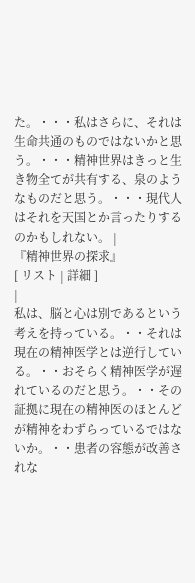た。・・・私はさらに、それは生命共通のものではないかと思う。・・・精神世界はきっと生き物全てが共有する、泉のようなものだと思う。・・・現代人はそれを天国とか言ったりするのかもしれない。 |
『精神世界の探求』
[ リスト | 詳細 ]
|
私は、脳と心は別であるという考えを持っている。・・それは現在の精神医学とは逆行している。・・おそらく精神医学が遅れているのだと思う。・・その証拠に現在の精神医のほとんどが精神をわずらっているではないか。・・患者の容態が改善されな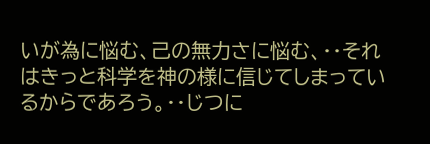いが為に悩む、己の無力さに悩む、・・それはきっと科学を神の様に信じてしまっているからであろう。・・じつに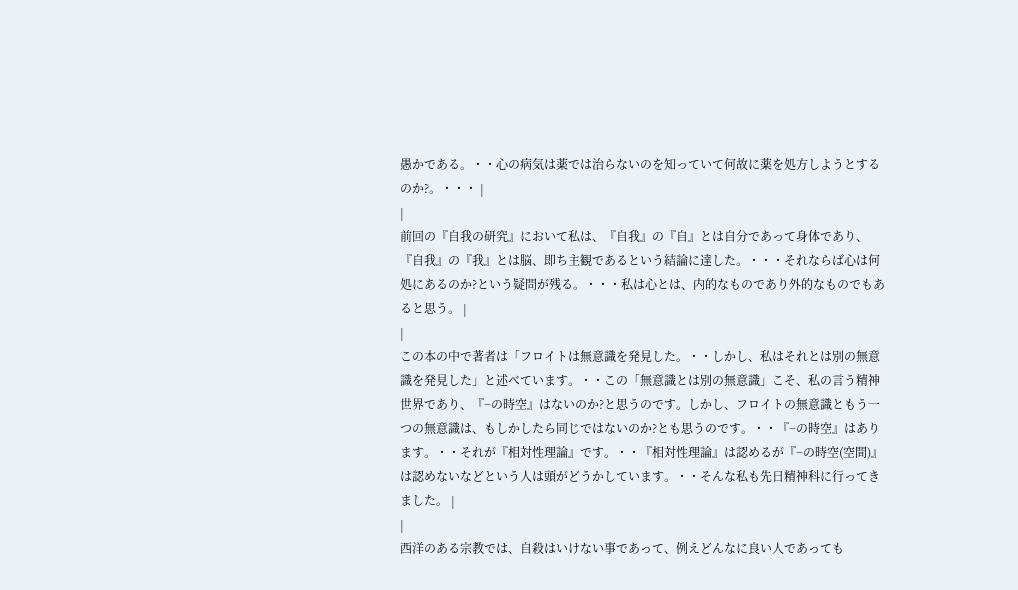愚かである。・・心の病気は薬では治らないのを知っていて何故に薬を処方しようとするのか?。・・・ |
|
前回の『自我の研究』において私は、『自我』の『自』とは自分であって身体であり、『自我』の『我』とは脳、即ち主観であるという結論に達した。・・・それならば心は何処にあるのか?という疑問が残る。・・・私は心とは、内的なものであり外的なものでもあると思う。 |
|
この本の中で著者は「フロイトは無意識を発見した。・・しかし、私はそれとは別の無意識を発見した」と述べています。・・この「無意識とは別の無意識」こそ、私の言う精神世界であり、『−の時空』はないのか?と思うのです。しかし、フロイトの無意識ともう一つの無意識は、もしかしたら同じではないのか?とも思うのです。・・『−の時空』はあります。・・それが『相対性理論』です。・・『相対性理論』は認めるが『−の時空(空間)』は認めないなどという人は頭がどうかしています。・・そんな私も先日精神科に行ってきました。 |
|
西洋のある宗教では、自殺はいけない事であって、例えどんなに良い人であっても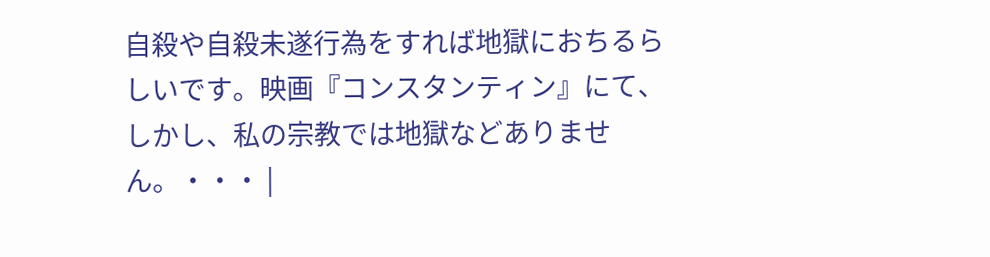自殺や自殺未遂行為をすれば地獄におちるらしいです。映画『コンスタンティン』にて、しかし、私の宗教では地獄などありません。・・・ |